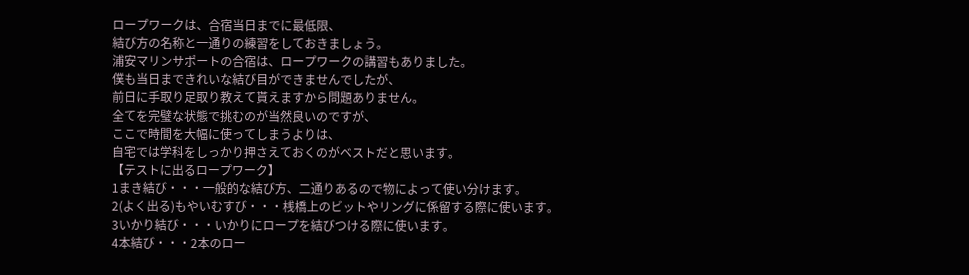ロープワークは、合宿当日までに最低限、
結び方の名称と一通りの練習をしておきましょう。
浦安マリンサポートの合宿は、ロープワークの講習もありました。
僕も当日まできれいな結び目ができませんでしたが、
前日に手取り足取り教えて貰えますから問題ありません。
全てを完璧な状態で挑むのが当然良いのですが、
ここで時間を大幅に使ってしまうよりは、
自宅では学科をしっかり押さえておくのがベストだと思います。
【テストに出るロープワーク】
1まき結び・・・一般的な結び方、二通りあるので物によって使い分けます。
2(よく出る)もやいむすび・・・桟橋上のビットやリングに係留する際に使います。
3いかり結び・・・いかりにロープを結びつける際に使います。
4本結び・・・2本のロー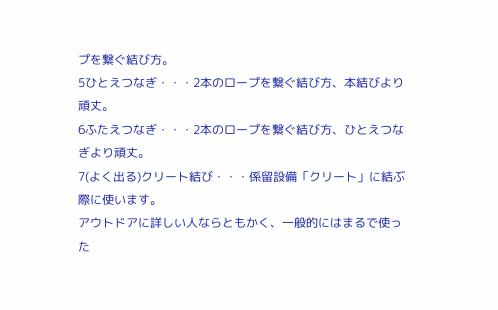プを繋ぐ結び方。
5ひとえつなぎ・・・2本のロープを繋ぐ結び方、本結びより頑丈。
6ふたえつなぎ・・・2本のロープを繋ぐ結び方、ひとえつなぎより頑丈。
7(よく出る)クリート結び・・・係留設備「クリート」に結ぶ際に使います。
アウトドアに詳しい人ならともかく、一般的にはまるで使った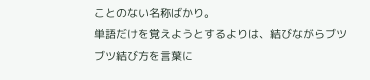ことのない名称ばかり。
単語だけを覚えようとするよりは、結びながらブツブツ結び方を言葉に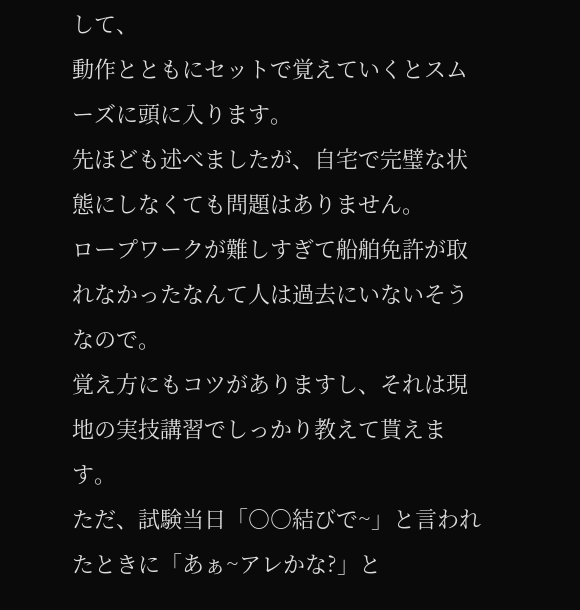して、
動作とともにセットで覚えていくとスムーズに頭に入ります。
先ほども述べましたが、自宅で完璧な状態にしなくても問題はありません。
ロープワークが難しすぎて船舶免許が取れなかったなんて人は過去にいないそうなので。
覚え方にもコツがありますし、それは現地の実技講習でしっかり教えて貰えます。
ただ、試験当日「○○結びで~」と言われたときに「あぁ~アレかな?」と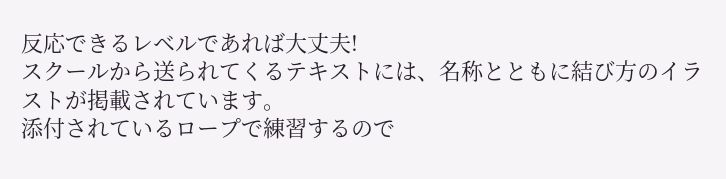反応できるレベルであれば大丈夫!
スクールから送られてくるテキストには、名称とともに結び方のイラストが掲載されています。
添付されているロープで練習するので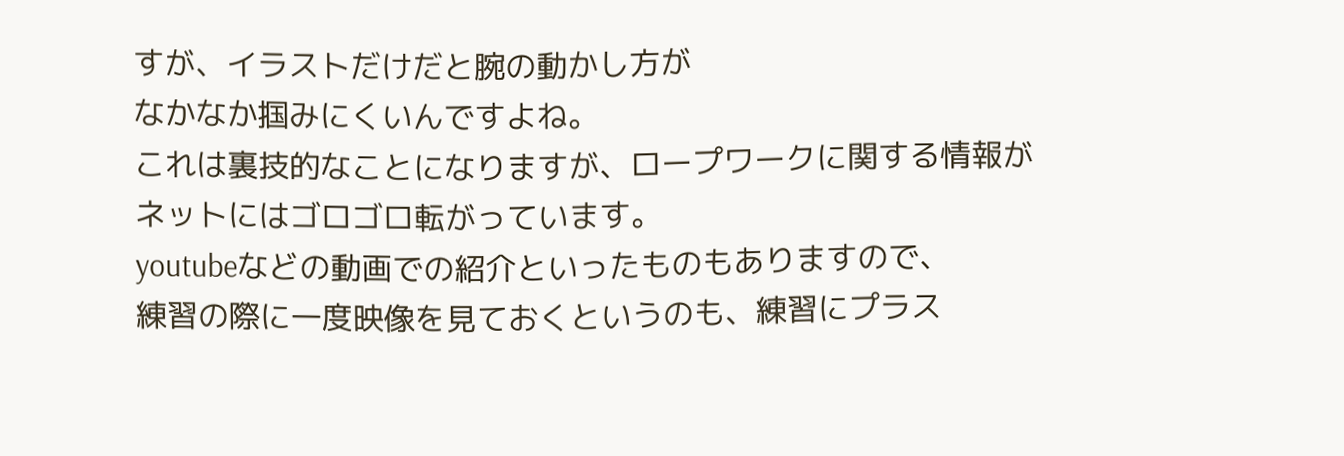すが、イラストだけだと腕の動かし方が
なかなか掴みにくいんですよね。
これは裏技的なことになりますが、ロープワークに関する情報が
ネットにはゴロゴロ転がっています。
youtubeなどの動画での紹介といったものもありますので、
練習の際に一度映像を見ておくというのも、練習にプラス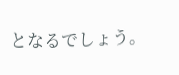となるでしょう。